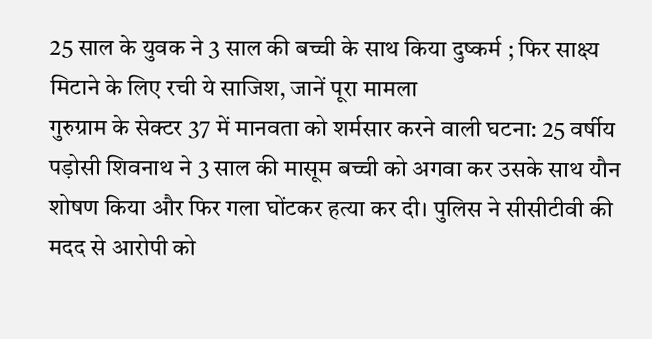25 साल के युवक ने 3 साल की बच्ची के साथ किया दुष्कर्म ; फिर साक्ष्य मिटाने के लिए रची ये साजिश, जानें पूरा मामला
गुरुग्राम के सेक्टर 37 में मानवता को शर्मसार करने वाली घटना: 25 वर्षीय पड़ोसी शिवनाथ ने 3 साल की मासूम बच्ची को अगवा कर उसके साथ यौन शोषण किया और फिर गला घोंटकर हत्या कर दी। पुलिस ने सीसीटीवी की मदद से आरोपी को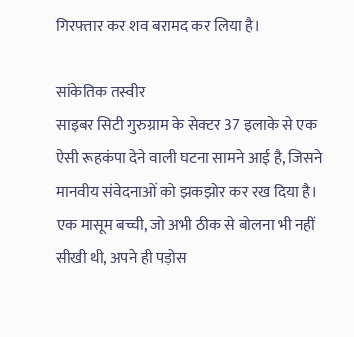गिरफ्तार कर शव बरामद कर लिया है।

सांकेतिक तस्वीर
साइबर सिटी गुरुग्राम के सेक्टर 37 इलाके से एक ऐसी रूहकंपा देने वाली घटना सामने आई है, जिसने मानवीय संवेदनाओं को झकझोर कर रख दिया है। एक मासूम बच्ची, जो अभी ठीक से बोलना भी नहीं सीखी थी, अपने ही पड़ोस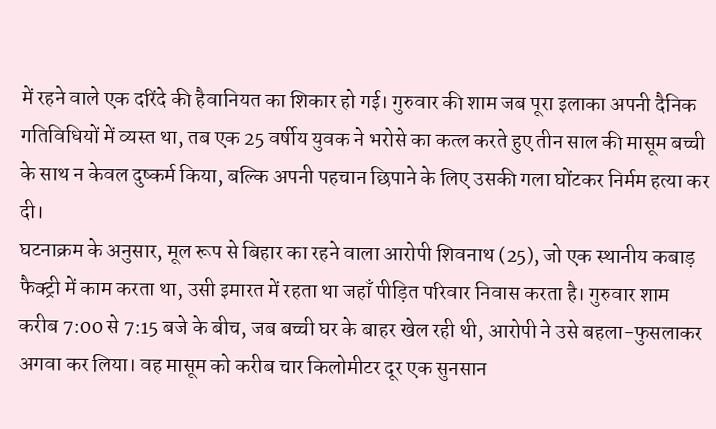में रहने वाले एक दरिंदे की हैवानियत का शिकार हो गई। गुरुवार की शाम जब पूरा इलाका अपनी दैनिक गतिविधियों में व्यस्त था, तब एक 25 वर्षीय युवक ने भरोसे का कत्ल करते हुए तीन साल की मासूम बच्ची के साथ न केवल दुष्कर्म किया, बल्कि अपनी पहचान छिपाने के लिए उसकी गला घोंटकर निर्मम हत्या कर दी।
घटनाक्रम के अनुसार, मूल रूप से बिहार का रहने वाला आरोपी शिवनाथ (25), जो एक स्थानीय कबाड़ फैक्ट्री में काम करता था, उसी इमारत में रहता था जहाँ पीड़ित परिवार निवास करता है। गुरुवार शाम करीब 7:00 से 7:15 बजे के बीच, जब बच्ची घर के बाहर खेल रही थी, आरोपी ने उसे बहला-फुसलाकर अगवा कर लिया। वह मासूम को करीब चार किलोमीटर दूर एक सुनसान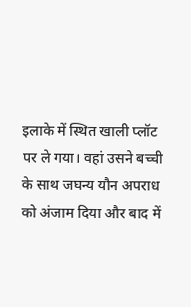इलाके में स्थित खाली प्लॉट पर ले गया। वहां उसने बच्ची के साथ जघन्य यौन अपराध को अंजाम दिया और बाद में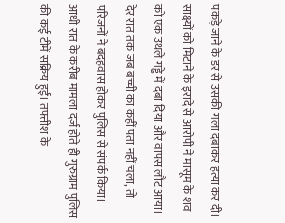पकड़े जाने के डर से उसकी गला दबाकर हत्या कर दी। साक्ष्यों को मिटाने के इरादे से आरोपी ने मासूम के शव को एक उथले गड्ढे में दबा दिया और वापस लौट आया।
देर रात तक जब बच्ची का कहीं पता नहीं चला, तो परिजनों ने बदहवास होकर पुलिस से संपर्क किया। आधी रात के करीब मामला दर्ज होते ही गुरुग्राम पुलिस की कई टीमें सक्रिय हुईं। तफ्तीश के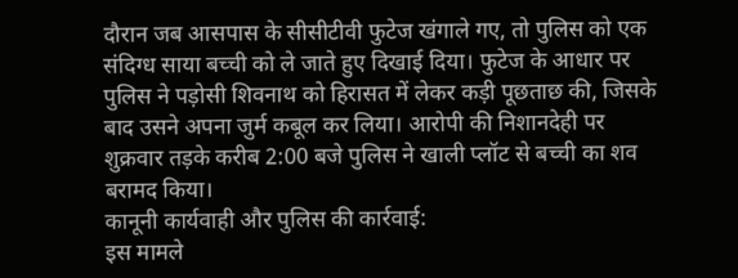दौरान जब आसपास के सीसीटीवी फुटेज खंगाले गए, तो पुलिस को एक संदिग्ध साया बच्ची को ले जाते हुए दिखाई दिया। फुटेज के आधार पर पुलिस ने पड़ोसी शिवनाथ को हिरासत में लेकर कड़ी पूछताछ की, जिसके बाद उसने अपना जुर्म कबूल कर लिया। आरोपी की निशानदेही पर शुक्रवार तड़के करीब 2:00 बजे पुलिस ने खाली प्लॉट से बच्ची का शव बरामद किया।
कानूनी कार्यवाही और पुलिस की कार्रवाई:
इस मामले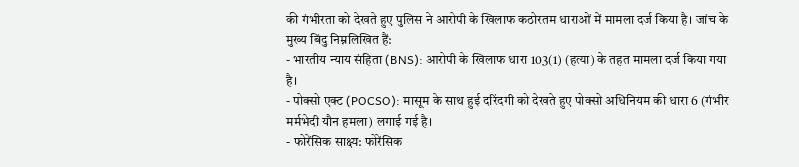की गंभीरता को देखते हुए पुलिस ने आरोपी के खिलाफ कठोरतम धाराओं में मामला दर्ज किया है। जांच के मुख्य बिंदु निम्नलिखित हैं:
- भारतीय न्याय संहिता (BNS): आरोपी के खिलाफ धारा 103(1) (हत्या) के तहत मामला दर्ज किया गया है।
- पोक्सो एक्ट (POCSO): मासूम के साथ हुई दरिंदगी को देखते हुए पोक्सो अधिनियम की धारा 6 (गंभीर मर्मभेदी यौन हमला) लगाई गई है।
- फोरेंसिक साक्ष्य: फोरेंसिक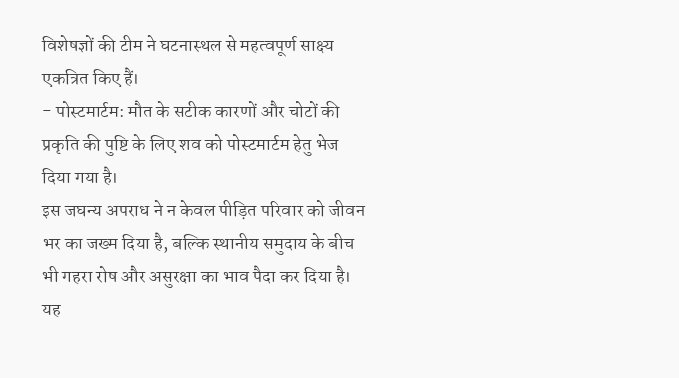विशेषज्ञों की टीम ने घटनास्थल से महत्वपूर्ण साक्ष्य एकत्रित किए हैं।
- पोस्टमार्टम: मौत के सटीक कारणों और चोटों की प्रकृति की पुष्टि के लिए शव को पोस्टमार्टम हेतु भेज दिया गया है।
इस जघन्य अपराध ने न केवल पीड़ित परिवार को जीवन भर का जख्म दिया है, बल्कि स्थानीय समुदाय के बीच भी गहरा रोष और असुरक्षा का भाव पैदा कर दिया है। यह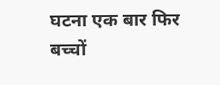घटना एक बार फिर बच्चों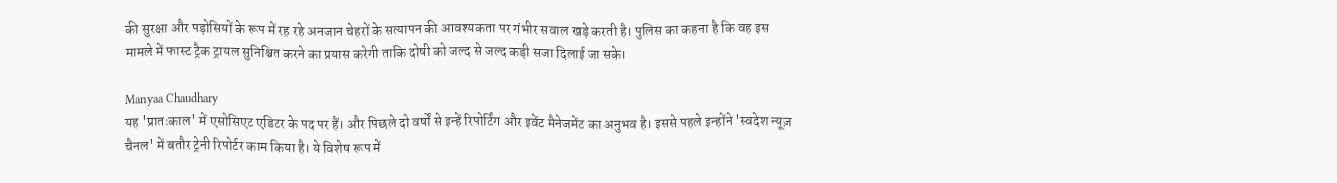की सुरक्षा और पड़ोसियों के रूप में रह रहे अनजान चेहरों के सत्यापन की आवश्यकता पर गंभीर सवाल खड़े करती है। पुलिस का कहना है कि वह इस मामले में फास्ट ट्रैक ट्रायल सुनिश्चित करने का प्रयास करेगी ताकि दोषी को जल्द से जल्द कड़ी सजा दिलाई जा सके।

Manyaa Chaudhary
यह 'प्रातःकाल' में एसोसिएट एडिटर के पद पर हैं। और पिछले दो वर्षों से इन्हें रिपोर्टिंग और इवेंट मैनेजमेंट का अनुभव है। इससे पहले इन्होंने 'स्वदेश न्यूज़ चैनल' में बतौर ट्रेनी रिपोर्टर काम किया है। ये विशेष रूप में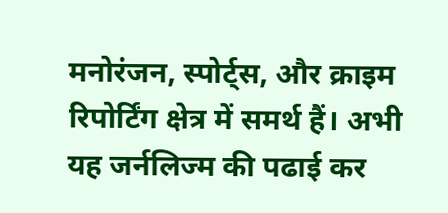मनोरंजन, स्पोर्ट्स, और क्राइम रिपोर्टिंग क्षेत्र में समर्थ हैं। अभी यह जर्नलिज्म की पढाई कर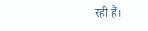रही हैं।